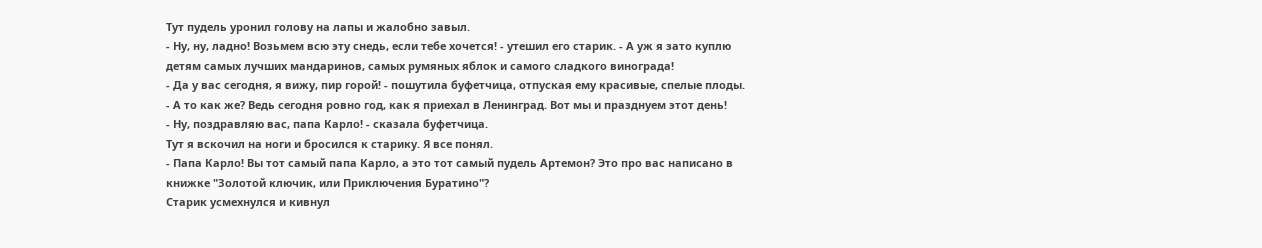Тут пудель уронил голову на лапы и жалобно завыл.
- Ну, ну, ладно! Возьмем всю эту снедь, если тебе хочется! - утешил его старик. - А уж я зато куплю детям самых лучших мандаринов, самых румяных яблок и самого сладкого винограда!
- Да у вас сегодня, я вижу, пир горой! - пошутила буфетчица, отпуская ему красивые, спелые плоды.
- А то как же? Ведь сегодня ровно год, как я приехал в Ленинград. Вот мы и празднуем этот день!
- Ну, поздравляю вас, папа Карло! - сказала буфетчица.
Тут я вскочил на ноги и бросился к старику. Я все понял.
- Папа Карло! Вы тот самый папа Карло, а это тот самый пудель Артемон? Это про вас написано в книжке "Золотой ключик, или Приключения Буратино"?
Старик усмехнулся и кивнул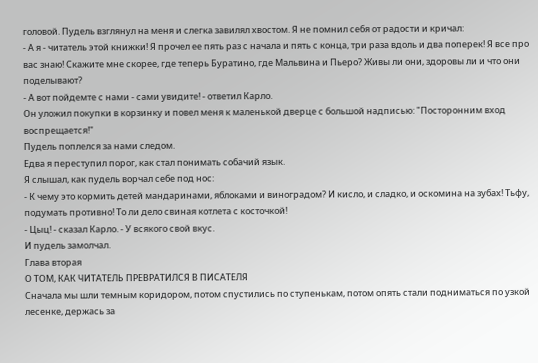головой. Пудель взглянул на меня и слегка завилял хвостом. Я не помнил себя от радости и кричал:
- А я - читатель этой книжки! Я прочел ее пять раз с начала и пять с конца, три раза вдоль и два поперек! Я все про вас знаю! Скажите мне скорее, где теперь Буратино, где Мальвина и Пьеро? Живы ли они, здоровы ли и что они поделывают?
- А вот пойдемте с нами - сами увидите! - ответил Карло.
Он уложил покупки в корзинку и повел меня к маленькой дверце с большой надписью: "Посторонним вход воспрещается!"
Пудель поплелся за нами следом.
Едва я переступил порог, как стал понимать собачий язык.
Я слышал, как пудель ворчал себе под нос:
- К чему это кормить детей мандаринами, яблоками и виноградом? И кисло, и сладко, и оскомина на зубах! Тьфу, подумать противно! То ли дело свиная котлета с косточкой!
- Цыц! - сказал Карло. - У всякого свой вкус.
И пудель замолчал.
Глава вторая
О ТОМ, КАК ЧИТАТЕЛЬ ПРЕВРАТИЛСЯ В ПИСАТЕЛЯ
Сначала мы шли темным коридором, потом спустились по ступенькам, потом опять стали подниматься по узкой лесенке, держась за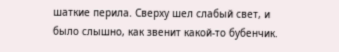шаткие перила. Сверху шел слабый свет, и было слышно, как звенит какой-то бубенчик.